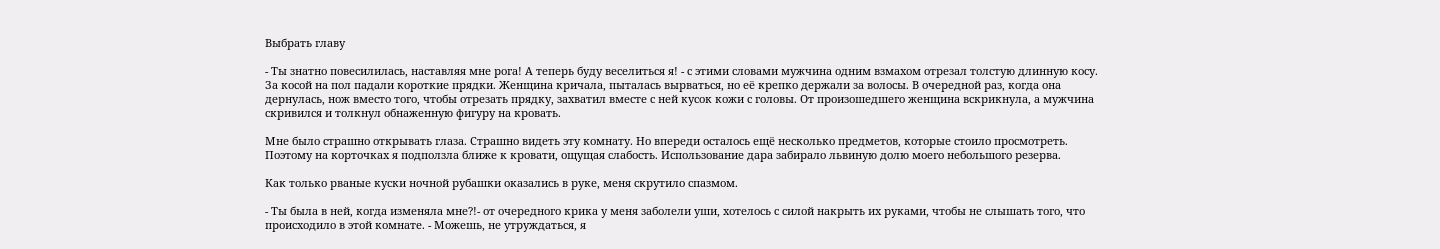Выбрать главу

- Ты знатно повесилилась, наставляя мне рога! А теперь буду веселиться я! - с этими словами мужчина одним взмахом отрезал толстую длинную косу. За косой на пол падали короткие прядки. Женщина кричала, пыталась вырваться, но её крепко держали за волосы. В очередной раз, когда она дернулась, нож вместо того, чтобы отрезать прядку, захватил вместе с ней кусок кожи с головы. От произошедшего женщина вскрикнула, а мужчина скривился и толкнул обнаженную фигуру на кровать.

Мне было страшно открывать глаза. Страшно видеть эту комнату. Но впереди осталось ещё несколько предметов, которые стоило просмотреть. Поэтому на корточках я подползла ближе к кровати, ощущая слабость. Использование дара забирало львиную долю моего небольшого резерва.

Как только рваные куски ночной рубашки оказались в руке, меня скрутило спазмом.

- Ты была в ней, когда изменяла мне?!- от очередного крика у меня заболели уши, хотелось с силой накрыть их руками, чтобы не слышать того, что происходило в этой комнате. - Можешь, не утруждаться, я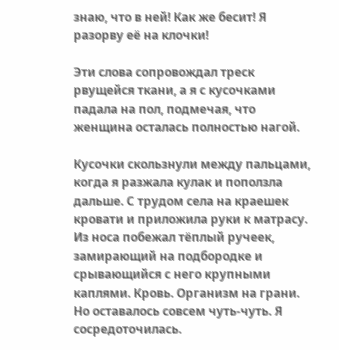знаю, что в ней! Как же бесит! Я разорву её на клочки!

Эти слова сопровождал треск рвущейся ткани, а я с кусочками падала на пол, подмечая, что женщина осталась полностью нагой.

Кусочки скользнули между пальцами, когда я разжала кулак и поползла дальше. С трудом села на краешек кровати и приложила руки к матрасу. Из носа побежал тёплый ручеек, замирающий на подбородке и срывающийся с него крупными каплями. Кровь. Организм на грани. Но оставалось совсем чуть-чуть. Я сосредоточилась.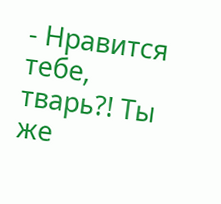- Нравится тебе, тварь?! Ты же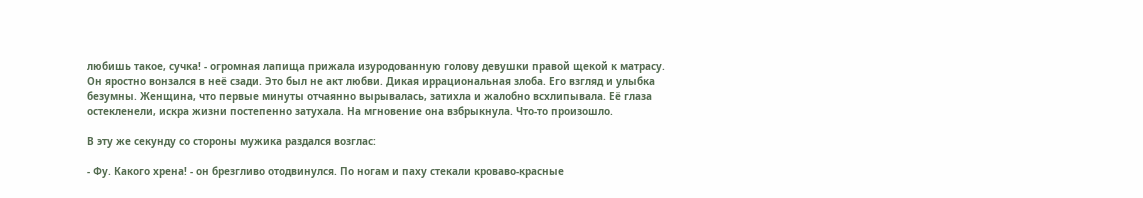любишь такое, сучка! - огромная лапища прижала изуродованную голову девушки правой щекой к матрасу. Он яростно вонзался в неё сзади. Это был не акт любви. Дикая иррациональная злоба. Его взгляд и улыбка безумны. Женщина, что первые минуты отчаянно вырывалась, затихла и жалобно всхлипывала. Её глаза остекленели, искра жизни постепенно затухала. На мгновение она взбрыкнула. Что-то произошло.

В эту же секунду со стороны мужика раздался возглас:

- Фу. Какого хрена! - он брезгливо отодвинулся. По ногам и паху стекали кроваво-красные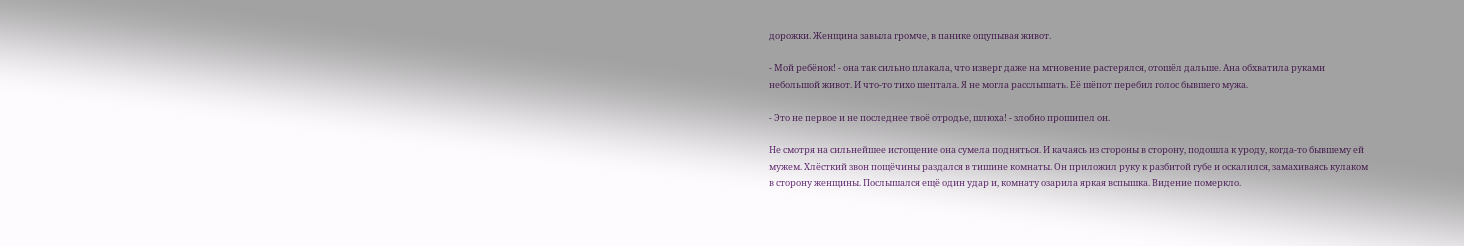дорожки. Женщина завыла громче, в панике ощупывая живот.

- Мой ребёнок! - она так сильно плакала, что изверг даже на мгновение растерялся, отошёл дальше. Ана обхватила руками небольшой живот. И что-то тихо шептала. Я не могла расслышать. Её шёпот перебил голос бывшего мужа.

- Это не первое и не последнее твоё отродье, шлюха! - злобно прошипел он.

Не смотря на сильнейшее истощение она сумела подняться. И качаясь из стороны в сторону, подошла к уроду, когда-то бывшему ей мужем. Хлёсткий звон пощёчины раздался в тишине комнаты. Он приложил руку к разбитой губе и оскалился, замахиваясь кулаком в сторону женщины. Послышался ещё один удар и, комнату озарила яркая вспышка. Видение померкло.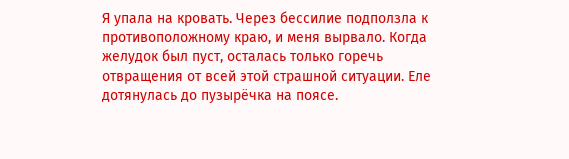Я упала на кровать. Через бессилие подползла к противоположному краю, и меня вырвало. Когда желудок был пуст, осталась только горечь отвращения от всей этой страшной ситуации. Еле дотянулась до пузырёчка на поясе.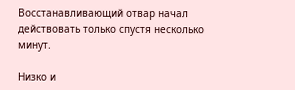Восстанавливающий отвар начал действовать только спустя несколько минут.

Низко и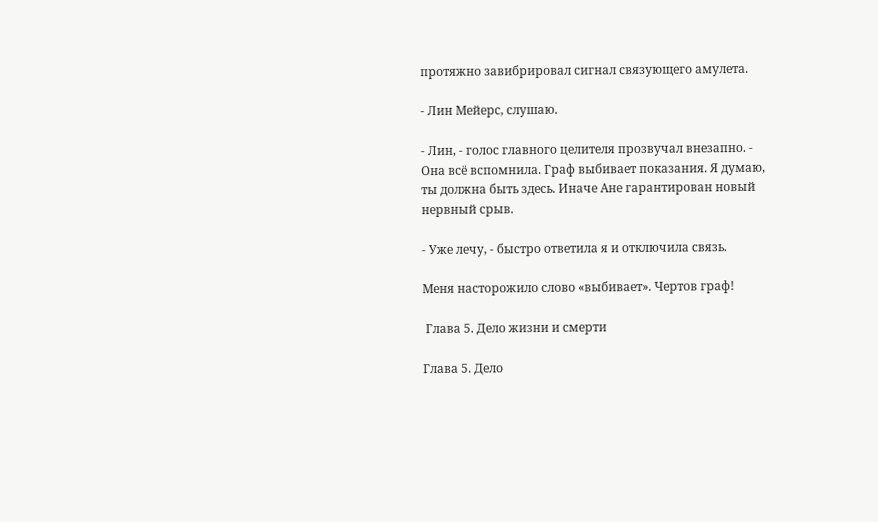протяжно завибрировал сигнал связующего амулета.

- Лин Мейерс, слушаю.

- Лин, - голос главного целителя прозвучал внезапно. - Она всё вспомнила. Граф выбивает показания. Я думаю, ты должна быть здесь. Иначе Ане гарантирован новый нервный срыв.

- Уже лечу, - быстро ответила я и отключила связь.

Меня насторожило слово «выбивает». Чертов граф!

 Глава 5. Дело жизни и смерти

Глава 5. Дело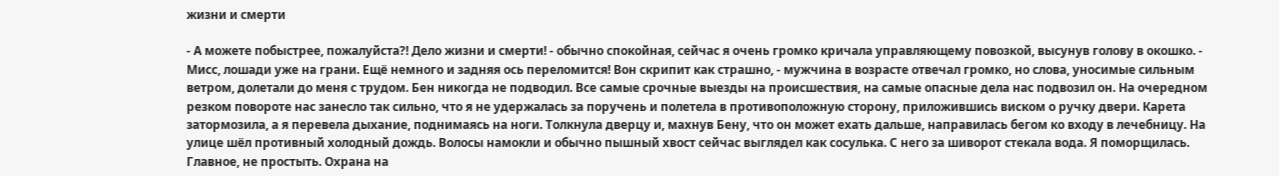жизни и смерти

- А можете побыстрее, пожалуйста?! Дело жизни и смерти! - обычно спокойная, сейчас я очень громко кричала управляющему повозкой, высунув голову в окошко. - Мисс, лошади уже на грани. Ещё немного и задняя ось переломится! Вон скрипит как страшно, - мужчина в возрасте отвечал громко, но слова, уносимые сильным ветром, долетали до меня с трудом. Бен никогда не подводил. Все самые срочные выезды на происшествия, на самые опасные дела нас подвозил он. На очередном резком повороте нас занесло так сильно, что я не удержалась за поручень и полетела в противоположную сторону, приложившись виском о ручку двери. Карета затормозила, а я перевела дыхание, поднимаясь на ноги. Толкнула дверцу и, махнув Бену, что он может ехать дальше, направилась бегом ко входу в лечебницу. На улице шёл противный холодный дождь. Волосы намокли и обычно пышный хвост сейчас выглядел как сосулька. С него за шиворот стекала вода. Я поморщилась. Главное, не простыть. Охрана на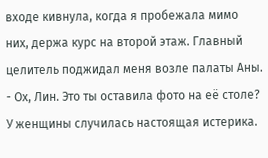входе кивнула, когда я пробежала мимо них, держа курс на второй этаж. Главный целитель поджидал меня возле палаты Аны. - Ох, Лин. Это ты оставила фото на её столе? У женщины случилась настоящая истерика.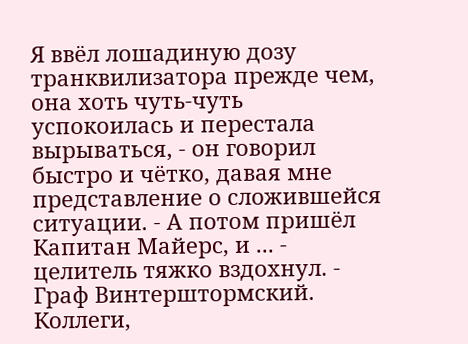Я ввёл лошадиную дозу транквилизатора прежде чем, она хоть чуть-чуть успокоилась и перестала вырываться, - он говорил быстро и чётко, давая мне представление о сложившейся ситуации. - А потом пришёл Капитан Майерс, и ... - целитель тяжко вздохнул. - Граф Винтерштормский. Коллеги,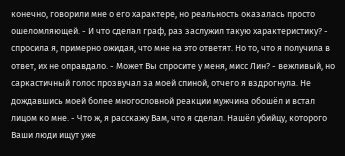конечно, говорили мне о его характере, но реальность оказалась просто ошеломляющей. - И что сделал граф, раз заслужил такую характеристику? - спросила я, примерно ожидая, что мне на это ответят. Но то, что я получила в ответ, их не оправдало. - Может Вы спросите у меня, мисс Лин? - вежливый, но саркастичный голос прозвучал за моей спиной, отчего я вздрогнула. Не дождавшись моей более многословной реакции мужчина обошёл и встал лицом ко мне. - Что ж, я расскажу Вам, что я сделал. Нашёл убийцу, которого Ваши люди ищут уже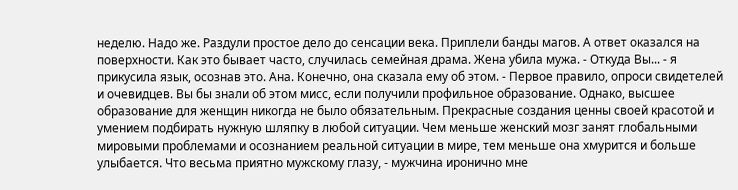неделю. Надо же. Раздули простое дело до сенсации века. Приплели банды магов. А ответ оказался на поверхности. Как это бывает часто, случилась семейная драма. Жена убила мужа. - Откуда Вы... - я прикусила язык, осознав это. Ана. Конечно, она сказала ему об этом. - Первое правило, опроси свидетелей и очевидцев. Вы бы знали об этом мисс, если получили профильное образование. Однако, высшее образование для женщин никогда не было обязательным. Прекрасные создания ценны своей красотой и умением подбирать нужную шляпку в любой ситуации. Чем меньше женский мозг занят глобальными мировыми проблемами и осознанием реальной ситуации в мире, тем меньше она хмурится и больше улыбается. Что весьма приятно мужскому глазу, - мужчина иронично мне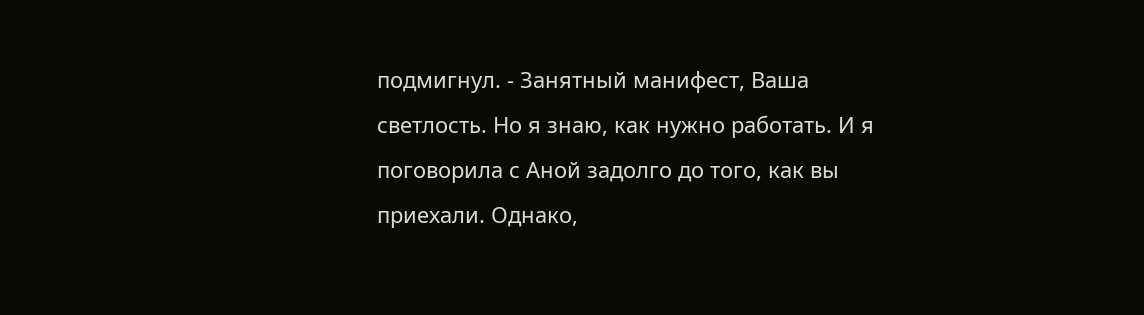подмигнул. - Занятный манифест, Ваша светлость. Но я знаю, как нужно работать. И я поговорила с Аной задолго до того, как вы приехали. Однако,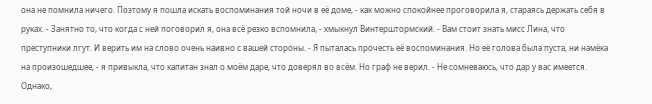она не помнила ничего. Поэтому я пошла искать воспоминания той ночи в её доме, - как можно спокойнее проговорила я, стараясь держать себя в руках. - Занятно то, что когда с ней поговорил я, она всё резко вспомнила, - хмыкнул Винтерштормский. - Вам стоит знать мисс Лина, что преступники лгут. И верить им на слово очень наивно с вашей стороны. - Я пыталась прочесть её воспоминания. Но её голова была пуста, ни намёка на произошедшее, - я привыкла, что капитан знал о моём даре, что доверял во всём. Но граф не верил. - Не сомневаюсь, что дар у вас имеется. Однако,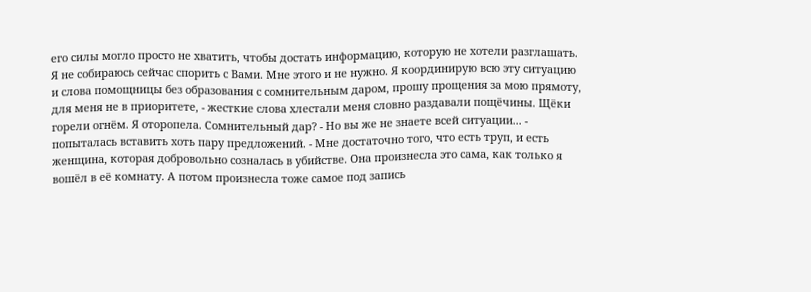его силы могло просто не хватить, чтобы достать информацию, которую не хотели разглашать. Я не собираюсь сейчас спорить с Вами. Мне этого и не нужно. Я координирую всю эту ситуацию и слова помощницы без образования с сомнительным даром, прошу прощения за мою прямоту, для меня не в приоритете, - жесткие слова хлестали меня словно раздавали пощёчины. Щёки горели огнём. Я оторопела. Сомнительный дар? - Но вы же не знаете всей ситуации... - попыталась вставить хоть пару предложений. - Мне достаточно того, что есть труп, и есть женщина, которая добровольно созналась в убийстве. Она произнесла это сама, как только я вошёл в её комнату. А потом произнесла тоже самое под запись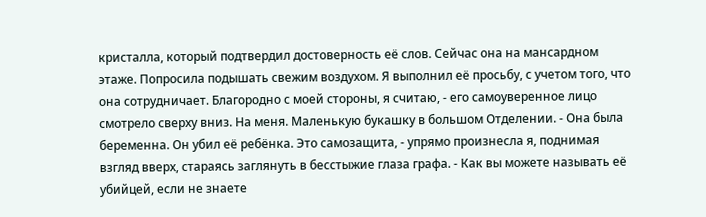кристалла, который подтвердил достоверность её слов. Сейчас она на мансардном этаже. Попросила подышать свежим воздухом. Я выполнил её просьбу, с учетом того, что она сотрудничает. Благородно с моей стороны, я считаю, - его самоуверенное лицо смотрело сверху вниз. На меня. Маленькую букашку в большом Отделении. - Она была беременна. Он убил её ребёнка. Это самозащита, - упрямо произнесла я, поднимая взгляд вверх, стараясь заглянуть в бесстыжие глаза графа. - Как вы можете называть её убийцей, если не знаете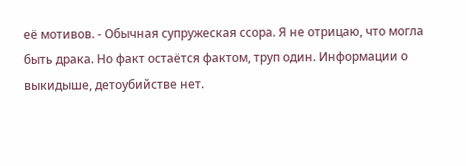её мотивов. - Обычная супружеская ссора. Я не отрицаю, что могла быть драка. Но факт остаётся фактом, труп один. Информации о выкидыше, детоубийстве нет.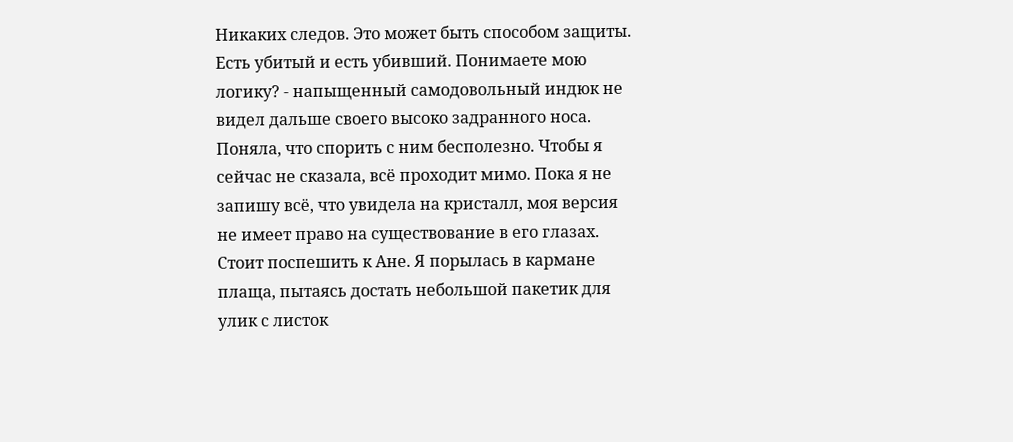Никаких следов. Это может быть способом защиты. Есть убитый и есть убивший. Понимаете мою логику? - напыщенный самодовольный индюк не видел дальше своего высоко задранного носа. Поняла, что спорить с ним бесполезно. Чтобы я сейчас не сказала, всё проходит мимо. Пока я не запишу всё, что увидела на кристалл, моя версия не имеет право на существование в его глазах. Стоит поспешить к Ане. Я порылась в кармане плаща, пытаясь достать небольшой пакетик для улик с листок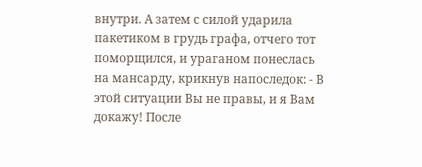внутри. А затем с силой ударила пакетиком в грудь графа, отчего тот поморщился, и ураганом понеслась на мансарду, крикнув напоследок: - В этой ситуации Вы не правы, и я Вам докажу! После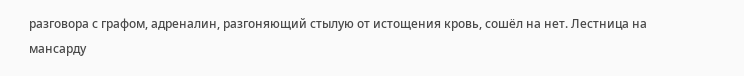разговора с графом, адреналин, разгоняющий стылую от истощения кровь, сошёл на нет. Лестница на мансарду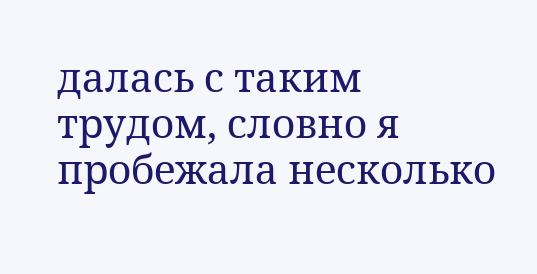далась с таким трудом, словно я пробежала несколько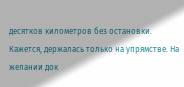десятков километров без остановки. Кажется, держалась только на упрямстве. На желании док